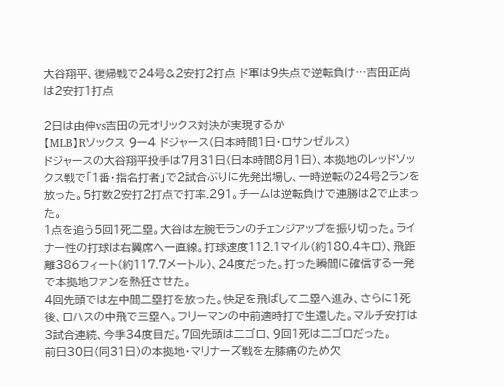大谷翔平、復帰戦で24号&2安打2打点 ド軍は9失点で逆転負け…吉田正尚は2安打1打点

2日は由伸vs吉田の元オリックス対決が実現するか
【MLB】Rソックス 9ー4 ドジャース(日本時間1日・ロサンゼルス)
ドジャースの大谷翔平投手は7月31日(日本時間8月1日)、本拠地のレッドソックス戦で「1番・指名打者」で2試合ぶりに先発出場し、一時逆転の24号2ランを放った。5打数2安打2打点で打率.291。チームは逆転負けで連勝は2で止まった。
1点を追う5回1死二塁。大谷は左腕モランのチェンジアップを振り切った。ライナー性の打球は右翼席へ一直線。打球速度112.1マイル(約180.4キロ)、飛距離386フィート(約117.7メートル)、24度だった。打った瞬間に確信する一発で本拠地ファンを熱狂させた。
4回先頭では左中間二塁打を放った。快足を飛ばして二塁へ進み、さらに1死後、ロハスの中飛で三塁へ。フリーマンの中前適時打で生還した。マルチ安打は3試合連続、今季34度目だ。7回先頭は二ゴロ、9回1死は二ゴロだった。
前日30日(同31日)の本拠地・マリナーズ戦を左膝痛のため欠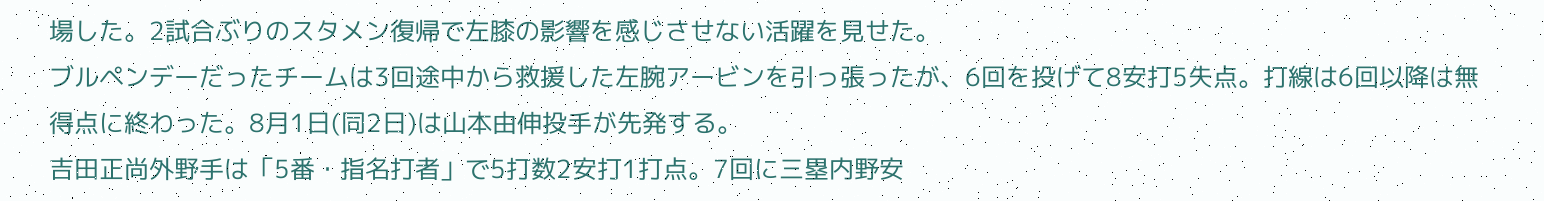場した。2試合ぶりのスタメン復帰で左膝の影響を感じさせない活躍を見せた。
ブルペンデーだったチームは3回途中から救援した左腕アービンを引っ張ったが、6回を投げて8安打5失点。打線は6回以降は無得点に終わった。8月1日(同2日)は山本由伸投手が先発する。
吉田正尚外野手は「5番・指名打者」で5打数2安打1打点。7回に三塁内野安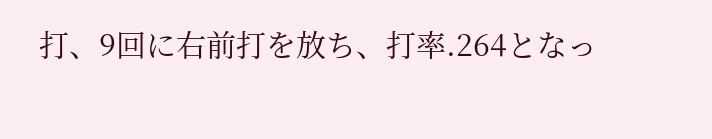打、9回に右前打を放ち、打率.264となっ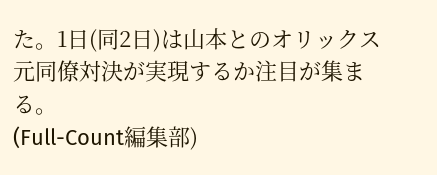た。1日(同2日)は山本とのオリックス元同僚対決が実現するか注目が集まる。
(Full-Count編集部)